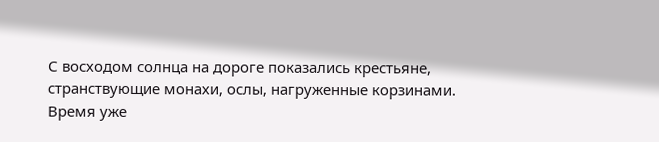С восходом солнца на дороге показались крестьяне, странствующие монахи, ослы, нагруженные корзинами.
Время уже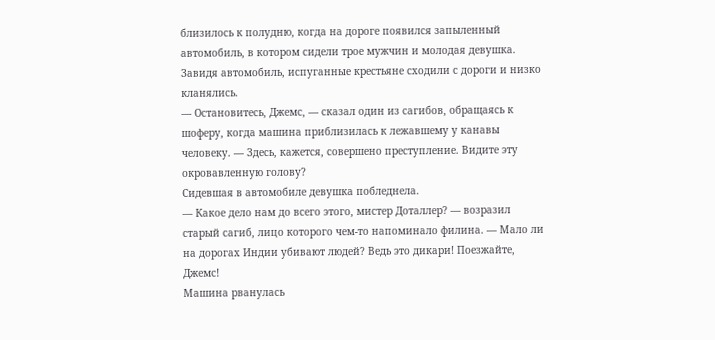близилось к полудню, когда на дороге появился запыленный автомобиль, в котором сидели трое мужчин и молодая девушка. Завидя автомобиль, испуганные крестьяне сходили с дороги и низко кланялись.
— Остановитесь, Джемс, — сказал один из сагибов, обращаясь к шоферу, когда машина приблизилась к лежавшему у канавы человеку. — Здесь, кажется, совершено преступление. Видите эту окровавленную голову?
Сидевшая в автомобиле девушка побледнела.
— Какое дело нам до всего этого, мистер Доталлер? — возразил старый сагиб, лицо которого чем-то напоминало филина. — Мало ли на дорогах Индии убивают людей? Ведь это дикари! Поезжайте, Джемс!
Машина рванулась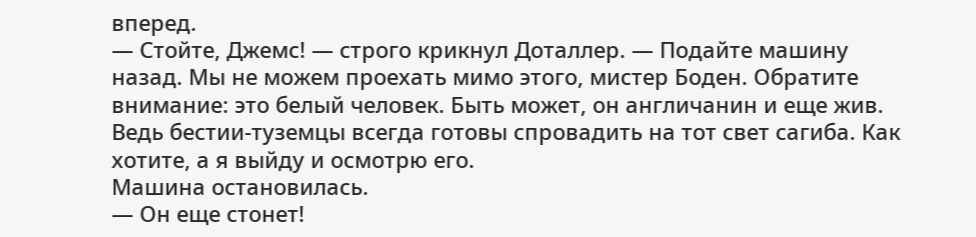вперед.
— Стойте, Джемс! — строго крикнул Доталлер. — Подайте машину назад. Мы не можем проехать мимо этого, мистер Боден. Обратите внимание: это белый человек. Быть может, он англичанин и еще жив. Ведь бестии-туземцы всегда готовы спровадить на тот свет сагиба. Как хотите, а я выйду и осмотрю его.
Машина остановилась.
— Он еще стонет!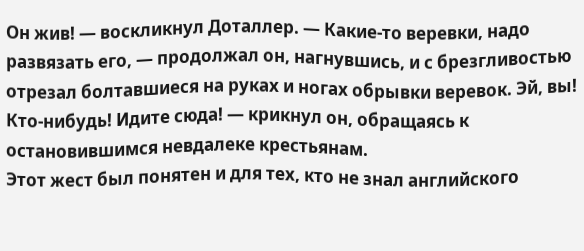Он жив! — воскликнул Доталлер. — Какие-то веревки, надо развязать его, — продолжал он, нагнувшись, и с брезгливостью отрезал болтавшиеся на руках и ногах обрывки веревок. Эй, вы! Кто-нибудь! Идите сюда! — крикнул он, обращаясь к остановившимся невдалеке крестьянам.
Этот жест был понятен и для тех, кто не знал английского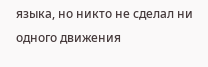языка, но никто не сделал ни одного движения